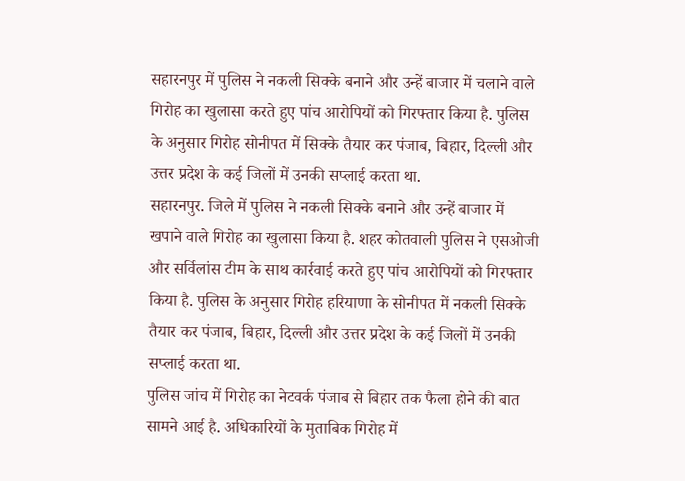सहारनपुर में पुलिस ने नकली सिक्के बनाने और उन्हें बाजार में चलाने वाले गिरोह का खुलासा करते हुए पांच आरोपियों को गिरफ्तार किया है. पुलिस के अनुसार गिरोह सोनीपत में सिक्के तैयार कर पंजाब, बिहार, दिल्ली और उत्तर प्रदेश के कई जिलों में उनकी सप्लाई करता था.
सहारनपुर. जिले में पुलिस ने नकली सिक्के बनाने और उन्हें बाजार में खपाने वाले गिरोह का खुलासा किया है. शहर कोतवाली पुलिस ने एसओजी और सर्विलांस टीम के साथ कार्रवाई करते हुए पांच आरोपियों को गिरफ्तार किया है. पुलिस के अनुसार गिरोह हरियाणा के सोनीपत में नकली सिक्के तैयार कर पंजाब, बिहार, दिल्ली और उत्तर प्रदेश के कई जिलों में उनकी सप्लाई करता था.
पुलिस जांच में गिरोह का नेटवर्क पंजाब से बिहार तक फैला होने की बात सामने आई है. अधिकारियों के मुताबिक गिरोह में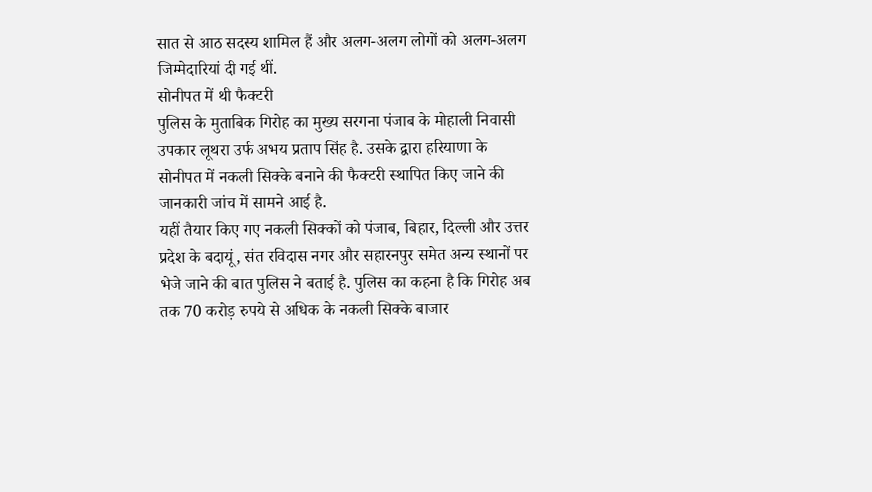सात से आठ सदस्य शामिल हैं और अलग-अलग लोगों को अलग-अलग जिम्मेदारियां दी गई थीं.
सोनीपत में थी फैक्टरी
पुलिस के मुताबिक गिरोह का मुख्य सरगना पंजाब के मोहाली निवासी उपकार लूथरा उर्फ अभय प्रताप सिंह है. उसके द्वारा हरियाणा के सोनीपत में नकली सिक्के बनाने की फैक्टरी स्थापित किए जाने की जानकारी जांच में सामने आई है.
यहीं तैयार किए गए नकली सिक्कों को पंजाब, बिहार, दिल्ली और उत्तर प्रदेश के बदायूं, संत रविदास नगर और सहारनपुर समेत अन्य स्थानों पर भेजे जाने की बात पुलिस ने बताई है. पुलिस का कहना है कि गिरोह अब तक 70 करोड़ रुपये से अधिक के नकली सिक्के बाजार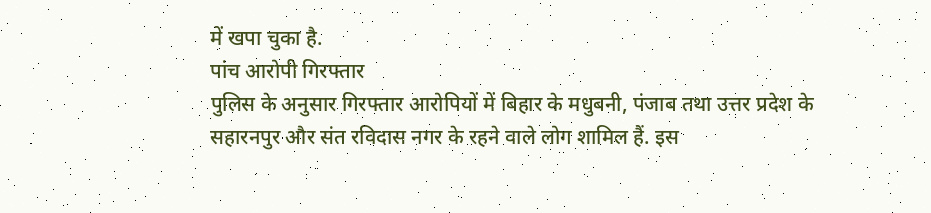में खपा चुका है.
पांच आरोपी गिरफ्तार
पुलिस के अनुसार गिरफ्तार आरोपियों में बिहार के मधुबनी, पंजाब तथा उत्तर प्रदेश के सहारनपुर और संत रविदास नगर के रहने वाले लोग शामिल हैं. इस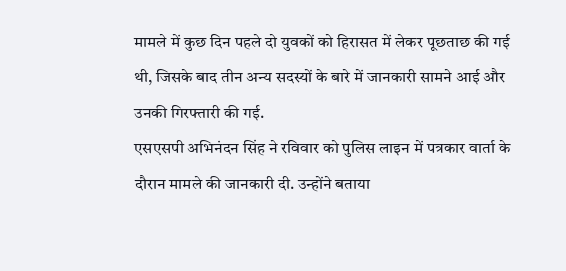मामले में कुछ दिन पहले दो युवकों को हिरासत में लेकर पूछताछ की गई थी, जिसके बाद तीन अन्य सदस्यों के बारे में जानकारी सामने आई और उनकी गिरफ्तारी की गई.
एसएसपी अभिनंदन सिंह ने रविवार को पुलिस लाइन में पत्रकार वार्ता के दौरान मामले की जानकारी दी. उन्होंने बताया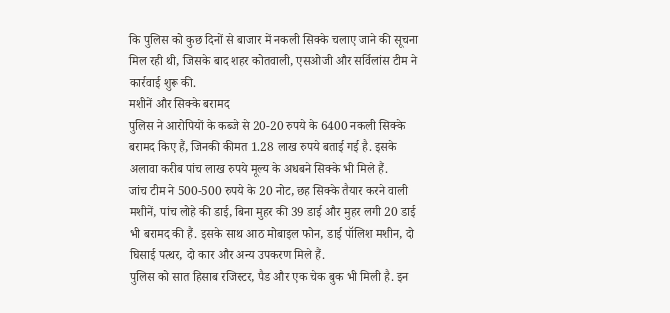कि पुलिस को कुछ दिनों से बाजार में नकली सिक्के चलाए जाने की सूचना मिल रही थी, जिसके बाद शहर कोतवाली, एसओजी और सर्विलांस टीम ने कार्रवाई शुरू की.
मशीनें और सिक्के बरामद
पुलिस ने आरोपियों के कब्जे से 20-20 रुपये के 6400 नकली सिक्के बरामद किए हैं, जिनकी कीमत 1.28 लाख रुपये बताई गई है. इसके अलावा करीब पांच लाख रुपये मूल्य के अधबने सिक्के भी मिले हैं.
जांच टीम ने 500-500 रुपये के 20 नोट, छह सिक्के तैयार करने वाली मशीनें, पांच लोहे की डाई, बिना मुहर की 39 डाई और मुहर लगी 20 डाई भी बरामद की हैं. इसके साथ आठ मोबाइल फोन, डाई पॉलिश मशीन, दो घिसाई पत्थर, दो कार और अन्य उपकरण मिले हैं.
पुलिस को सात हिसाब रजिस्टर, पैड और एक चेक बुक भी मिली है. इन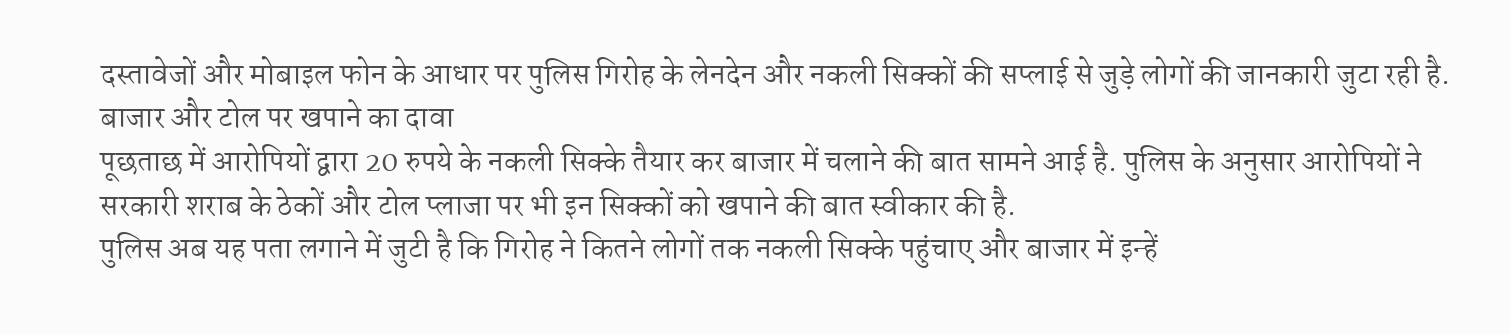दस्तावेजों और मोबाइल फोन के आधार पर पुलिस गिरोह के लेनदेन और नकली सिक्कों की सप्लाई से जुड़े लोगों की जानकारी जुटा रही है.
बाजार और टोल पर खपाने का दावा
पूछताछ में आरोपियों द्वारा 20 रुपये के नकली सिक्के तैयार कर बाजार में चलाने की बात सामने आई है. पुलिस के अनुसार आरोपियों ने सरकारी शराब के ठेकों और टोल प्लाजा पर भी इन सिक्कों को खपाने की बात स्वीकार की है.
पुलिस अब यह पता लगाने में जुटी है कि गिरोह ने कितने लोगों तक नकली सिक्के पहुंचाए और बाजार में इन्हें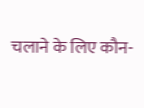चलाने के लिए कौन-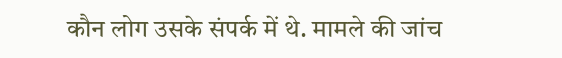कौन लोग उसके संपर्क में थे. मामले की जांच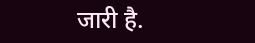जारी है.